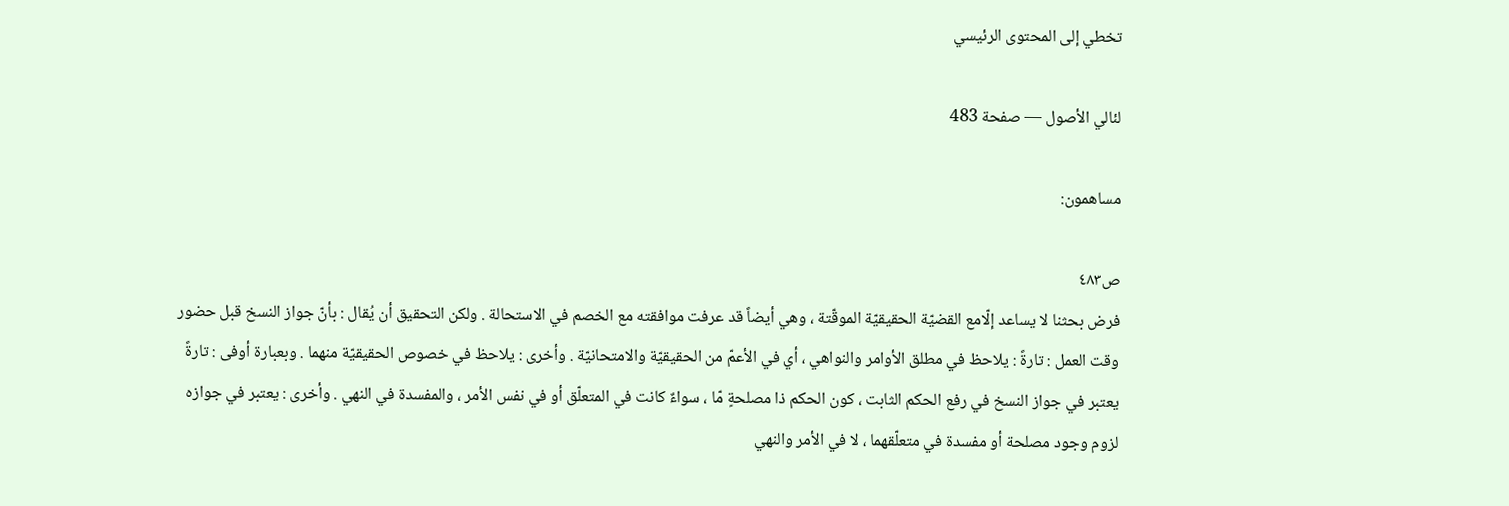تخطي إلى المحتوى الرئيسي

لئالي الأصول — صفحة 483

مساهمون:

ص٤٨٣
فرض بحثنا لا يساعد إلّامع القضيّة الحقيقيّة الموقّتة ، وهي أيضاً قد عرفت موافقته مع الخصم في الاستحالة . ولكن التحقيق أن يُقال : بأنّ جواز النسخ قبل حضور وقت العمل : تارةً : يلاحظ في مطلق الأوامر والنواهي ، أي في الأعمّ من الحقيقيّة والامتحانيّة . وأخرى : يلاحظ في خصوص الحقيقيّة منهما . وبعبارة أوفى : تارةً يعتبر في جواز النسخ في رفع الحكم الثابت ، كون الحكم ذا مصلحةٍ مّا ، سواءٌ كانت في المتعلّق أو في نفس الأمر ، والمفسدة في النهي . وأخرى : يعتبر في جوازه لزوم وجود مصلحة أو مفسدة في متعلّقهما ، لا في الأمر والنهي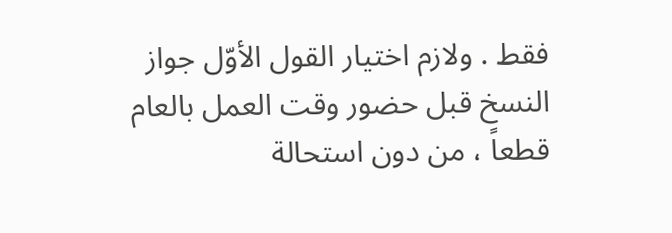فقط . ولازم اختيار القول الأوّل جواز النسخ قبل حضور وقت العمل بالعام قطعاً ، من دون استحالة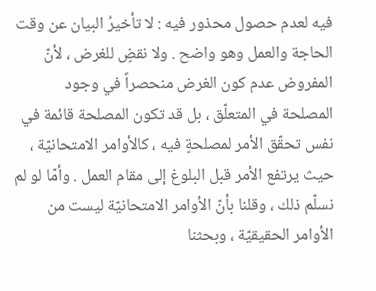فيه لعدم حصول محذور فيه : لا تأخيرُ البيان عن وقت الحاجة والعمل وهو واضح . ولا نقضٍ للغرض ، لأنّ المفروض عدم كون الغرض منحصراً في وجود المصلحة في المتعلّق ، بل قد تكون المصلحة قائمة في نفس تحقّق الأمر لمصلحةٍ فيه ، كالأوامر الامتحانيّة ، حيث يرتفع الأمر قبل البلوغ إلى مقام العمل . وأمّا لو لم نسلّم ذلك ، وقلنا بأنّ الأوامر الامتحانيّة ليست من الأوامر الحقيقيّة ، وبحثنا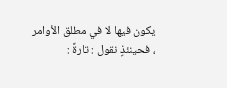يكون فيها لا في مطلق الأوامر ، فحينئذٍ نقول : تارةً :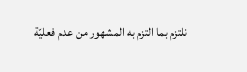نلتزم بما التزم به المشهور من عدم فعليّة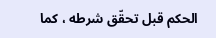الحكم قبل تحقّق شرطه ، كما